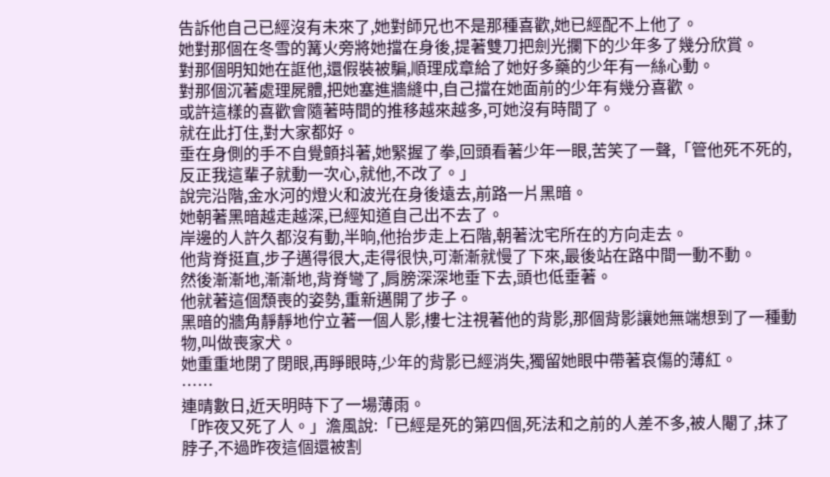告訴他自己已經沒有未來了,她對師兄也不是那種喜歡,她已經配不上他了。
她對那個在冬雪的篝火旁將她擋在身後,提著雙刀把劍光攔下的少年多了幾分欣賞。
對那個明知她在誆他,還假裝被騙,順理成章給了她好多藥的少年有一絲心動。
對那個沉著處理屍體,把她塞進牆縫中,自己擋在她面前的少年有幾分喜歡。
或許這樣的喜歡會隨著時間的推移越來越多,可她沒有時間了。
就在此打住,對大家都好。
垂在身側的手不自覺顫抖著,她緊握了拳,回頭看著少年一眼,苦笑了一聲,「管他死不死的,反正我這輩子就動一次心,就他,不改了。」
說完沿階,金水河的燈火和波光在身後遠去,前路一片黑暗。
她朝著黑暗越走越深,已經知道自己出不去了。
岸邊的人許久都沒有動,半晌,他抬步走上石階,朝著沈宅所在的方向走去。
他背脊挺直,步子邁得很大,走得很快,可漸漸就慢了下來,最後站在路中間一動不動。
然後漸漸地,漸漸地,背脊彎了,肩膀深深地垂下去,頭也低垂著。
他就著這個頹喪的姿勢,重新邁開了步子。
黑暗的牆角靜靜地佇立著一個人影,樓七注視著他的背影,那個背影讓她無端想到了一種動物,叫做喪家犬。
她重重地閉了閉眼,再睜眼時,少年的背影已經消失,獨留她眼中帶著哀傷的薄紅。
……
連晴數日,近天明時下了一場薄雨。
「昨夜又死了人。」澹風說:「已經是死的第四個,死法和之前的人差不多,被人閹了,抹了脖子,不過昨夜這個還被割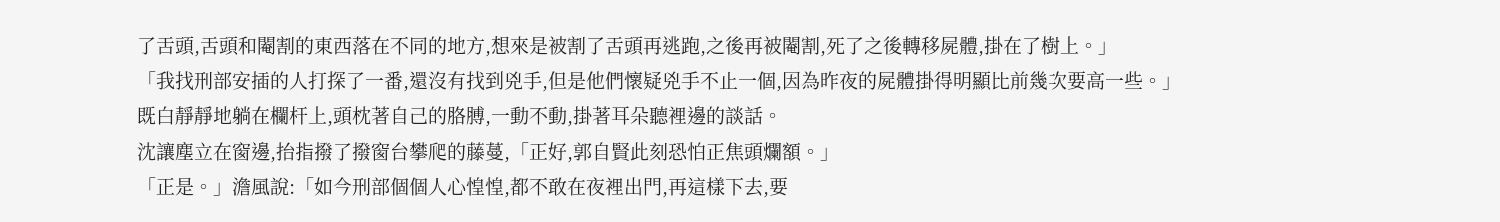了舌頭,舌頭和閹割的東西落在不同的地方,想來是被割了舌頭再逃跑,之後再被閹割,死了之後轉移屍體,掛在了樹上。」
「我找刑部安插的人打探了一番,還沒有找到兇手,但是他們懷疑兇手不止一個,因為昨夜的屍體掛得明顯比前幾次要高一些。」
既白靜靜地躺在欄杆上,頭枕著自己的胳膊,一動不動,掛著耳朵聽裡邊的談話。
沈讓塵立在窗邊,抬指撥了撥窗台攀爬的藤蔓,「正好,郭自賢此刻恐怕正焦頭爛額。」
「正是。」澹風說:「如今刑部個個人心惶惶,都不敢在夜裡出門,再這樣下去,要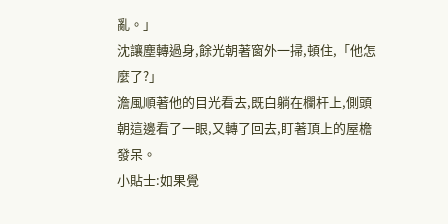亂。」
沈讓塵轉過身,餘光朝著窗外一掃,頓住,「他怎麼了?」
澹風順著他的目光看去,既白躺在欄杆上,側頭朝這邊看了一眼,又轉了回去,盯著頂上的屋檐發呆。
小貼士:如果覺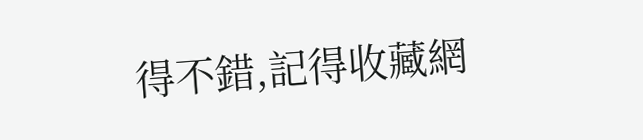得不錯,記得收藏網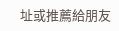址或推薦給朋友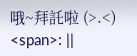哦~拜託啦 (>.<)
<span>: ||